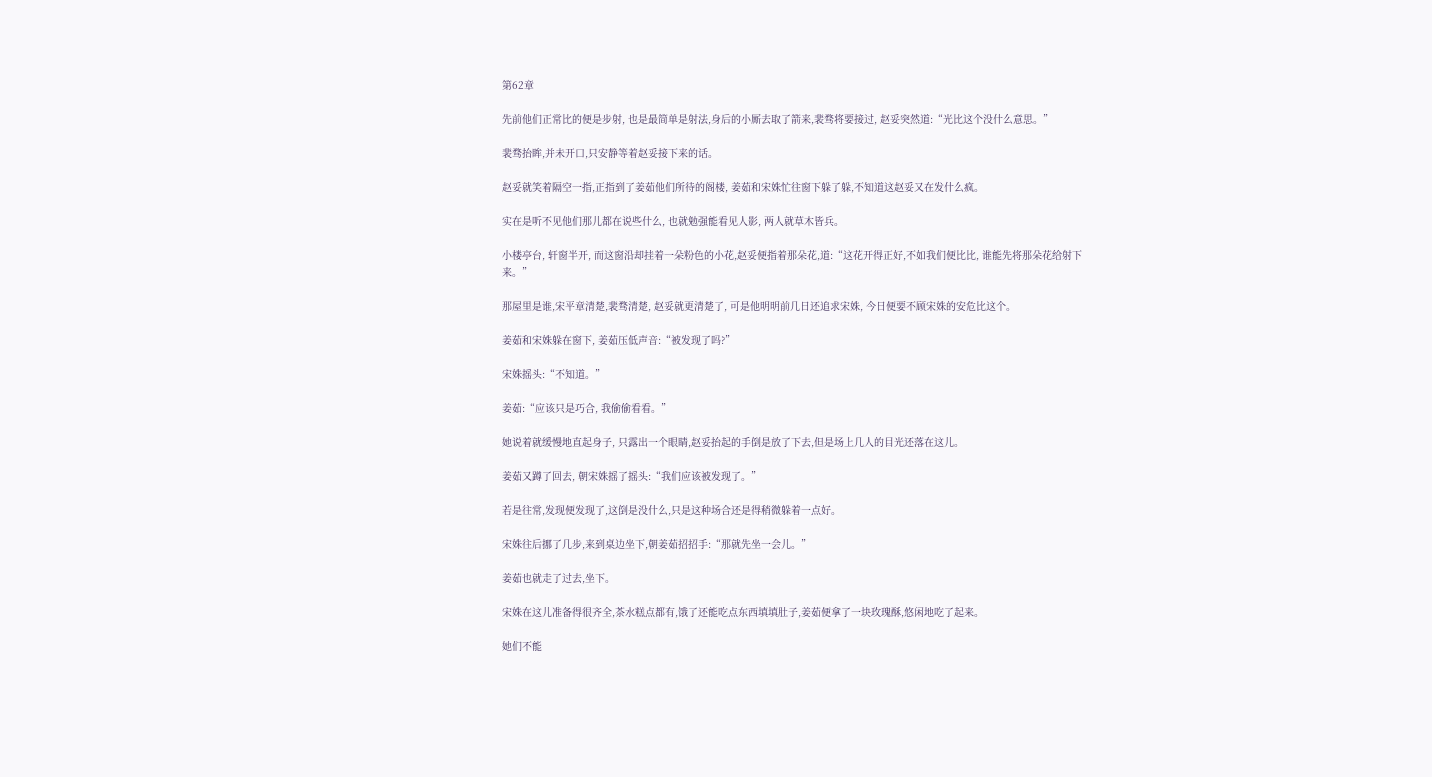第62章

先前他们正常比的便是步射, 也是最简单是射法,身后的小厮去取了箭来,裴骛将要接过, 赵妥突然道:“光比这个没什么意思。”

裴骛抬眸,并未开口,只安静等着赵妥接下来的话。

赵妥就笑着隔空一指,正指到了姜茹他们所待的阁楼, 姜茹和宋姝忙往窗下躲了躲,不知道这赵妥又在发什么疯。

实在是听不见他们那儿都在说些什么, 也就勉强能看见人影, 两人就草木皆兵。

小楼亭台, 轩窗半开, 而这窗沿却挂着一朵粉色的小花,赵妥便指着那朵花,道:“这花开得正好,不如我们便比比, 谁能先将那朵花给射下来。”

那屋里是谁,宋平章清楚,裴骛清楚, 赵妥就更清楚了, 可是他明明前几日还追求宋姝, 今日便要不顾宋姝的安危比这个。

姜茹和宋姝躲在窗下, 姜茹压低声音:“被发现了吗?”

宋姝摇头:“不知道。”

姜茹:“应该只是巧合, 我偷偷看看。”

她说着就缓慢地直起身子, 只露出一个眼睛,赵妥抬起的手倒是放了下去,但是场上几人的目光还落在这儿。

姜茹又蹲了回去, 朝宋姝摇了摇头:“我们应该被发现了。”

若是往常,发现便发现了,这倒是没什么,只是这种场合还是得稍微躲着一点好。

宋姝往后挪了几步,来到桌边坐下,朝姜茹招招手:“那就先坐一会儿。”

姜茹也就走了过去,坐下。

宋姝在这儿准备得很齐全,茶水糕点都有,饿了还能吃点东西填填肚子,姜茹便拿了一块玫瑰酥,悠闲地吃了起来。

她们不能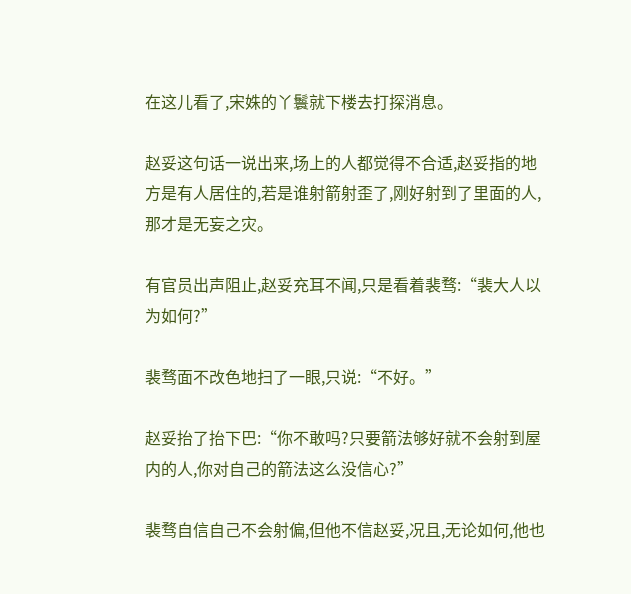在这儿看了,宋姝的丫鬟就下楼去打探消息。

赵妥这句话一说出来,场上的人都觉得不合适,赵妥指的地方是有人居住的,若是谁射箭射歪了,刚好射到了里面的人,那才是无妄之灾。

有官员出声阻止,赵妥充耳不闻,只是看着裴骛:“裴大人以为如何?”

裴骛面不改色地扫了一眼,只说:“不好。”

赵妥抬了抬下巴:“你不敢吗?只要箭法够好就不会射到屋内的人,你对自己的箭法这么没信心?”

裴骛自信自己不会射偏,但他不信赵妥,况且,无论如何,他也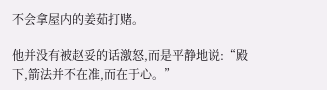不会拿屋内的姜茹打赌。

他并没有被赵妥的话激怒,而是平静地说:“殿下,箭法并不在准,而在于心。”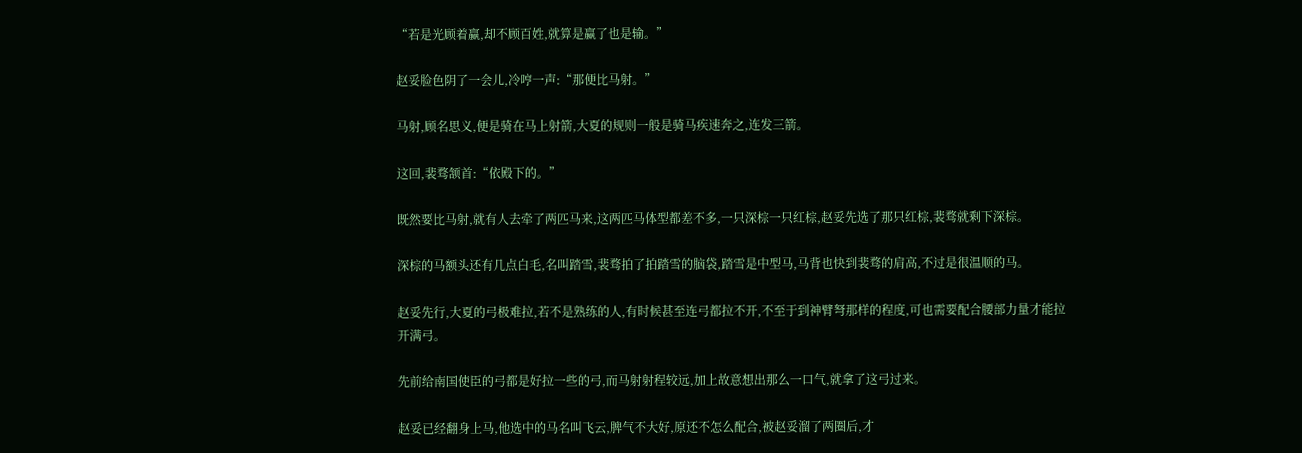“若是光顾着赢,却不顾百姓,就算是赢了也是输。”

赵妥脸色阴了一会儿,冷哼一声:“那便比马射。”

马射,顾名思义,便是骑在马上射箭,大夏的规则一般是骑马疾速奔之,连发三箭。

这回,裴骛颔首:“依殿下的。”

既然要比马射,就有人去牵了两匹马来,这两匹马体型都差不多,一只深棕一只红棕,赵妥先选了那只红棕,裴骛就剩下深棕。

深棕的马额头还有几点白毛,名叫踏雪,裴骛拍了拍踏雪的脑袋,踏雪是中型马,马背也快到裴骛的肩高,不过是很温顺的马。

赵妥先行,大夏的弓极难拉,若不是熟练的人,有时候甚至连弓都拉不开,不至于到神臂弩那样的程度,可也需要配合腰部力量才能拉开满弓。

先前给南国使臣的弓都是好拉一些的弓,而马射射程较远,加上故意想出那么一口气,就拿了这弓过来。

赵妥已经翻身上马,他选中的马名叫飞云,脾气不大好,原还不怎么配合,被赵妥溜了两圈后,才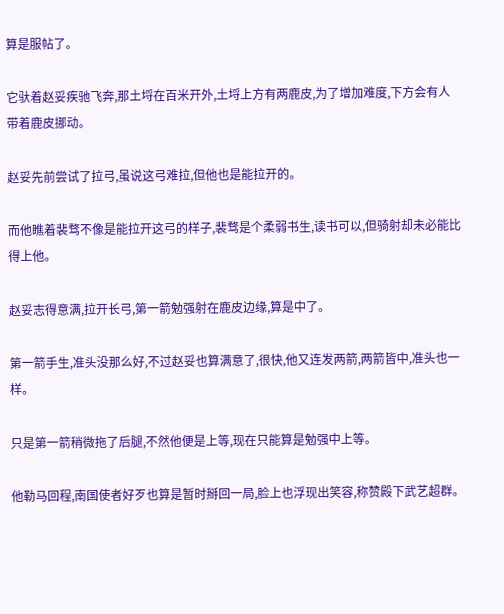算是服帖了。

它驮着赵妥疾驰飞奔,那土埒在百米开外,土埒上方有两鹿皮,为了增加难度,下方会有人带着鹿皮挪动。

赵妥先前尝试了拉弓,虽说这弓难拉,但他也是能拉开的。

而他瞧着裴骛不像是能拉开这弓的样子,裴骛是个柔弱书生,读书可以,但骑射却未必能比得上他。

赵妥志得意满,拉开长弓,第一箭勉强射在鹿皮边缘,算是中了。

第一箭手生,准头没那么好,不过赵妥也算满意了,很快,他又连发两箭,两箭皆中,准头也一样。

只是第一箭稍微拖了后腿,不然他便是上等,现在只能算是勉强中上等。

他勒马回程,南国使者好歹也算是暂时掰回一局,脸上也浮现出笑容,称赞殿下武艺超群。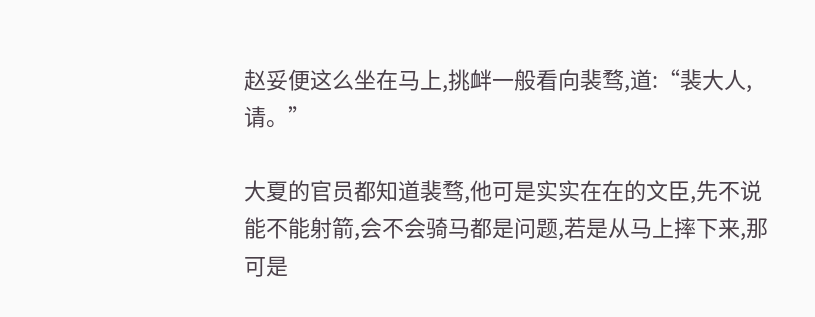赵妥便这么坐在马上,挑衅一般看向裴骛,道:“裴大人,请。”

大夏的官员都知道裴骛,他可是实实在在的文臣,先不说能不能射箭,会不会骑马都是问题,若是从马上摔下来,那可是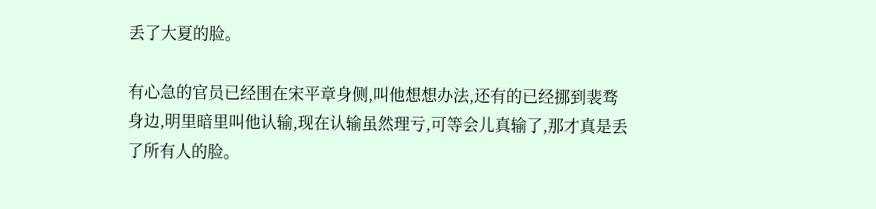丢了大夏的脸。

有心急的官员已经围在宋平章身侧,叫他想想办法,还有的已经挪到裴骛身边,明里暗里叫他认输,现在认输虽然理亏,可等会儿真输了,那才真是丢了所有人的脸。